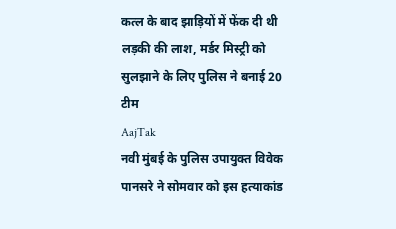कत्ल के बाद झाड़ियों में फेंक दी थी लड़की की लाश, मर्डर मिस्ट्री को सुलझाने के लिए पुलिस ने बनाई 20 टीम
AajTak
नवी मुंबई के पुलिस उपायुक्त विवेक पानसरे ने सोमवार को इस हत्याकांड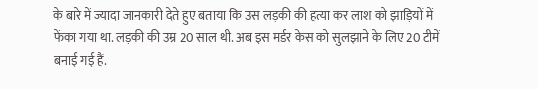के बारे में ज्यादा जानकारी देते हुए बताया कि उस लड़की की हत्या कर लाश को झाड़ियों में फेंका गया था. लड़की की उम्र 20 साल थी. अब इस मर्डर केस को सुलझाने के लिए 20 टीमें बनाई गई हैं.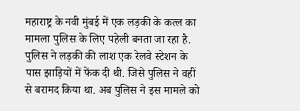महाराष्ट्र के नवी मुंबई में एक लड़की के कत्ल का मामला पुलिस के लिए पहेली बनता जा रहा है. पुलिस ने लड़की की लाश एक रेलवे स्टेशन के पास झाड़ियों में फेंक दी थी. जिसे पुलिस ने वहीं से बरामद किया था. अब पुलिस ने इस मामले को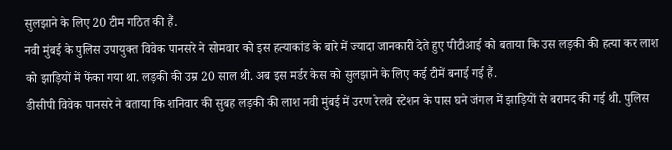सुलझाने के लिए 20 टीम गठित की हैं.
नवी मुंबई के पुलिस उपायुक्त विवेक पानसरे ने सोमवार को इस हत्याकांड के बारे में ज्यादा जानकारी देते हुए पीटीआई को बताया कि उस लड़की की हत्या कर लाश को झाड़ियों में फेंका गया था. लड़की की उम्र 20 साल थी. अब इस मर्डर केस को सुलझाने के लिए कई टीमें बनाई गई हैं.
डीसीपी विवेक पानसरे ने बताया कि शनिवार की सुबह लड़की की लाश नवी मुंबई में उरण रेलवे स्टेशन के पास घने जंगल में झाड़ियों से बरामद की गई थी. पुलिस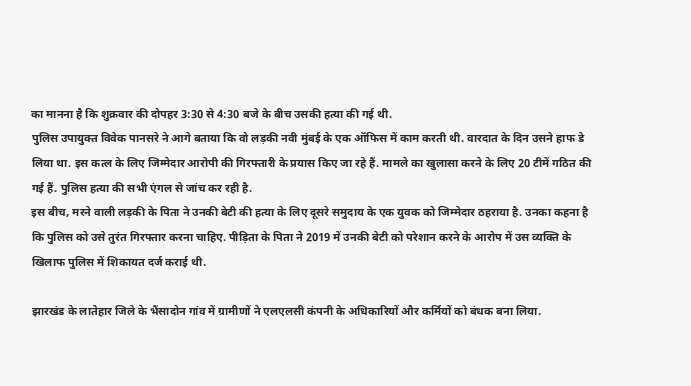का मानना है कि शुक्रवार की दोपहर 3:30 से 4:30 बजे के बीच उसकी हत्या की गई थी.
पुलिस उपायुक्त विवेक पानसरे ने आगे बताया कि वो लड़की नवी मुंबई के एक ऑफिस में काम करती थी. वारदात के दिन उसने हाफ डे लिया था. इस कत्ल के लिए जिम्मेदार आरोपी की गिरफ्तारी के प्रयास किए जा रहे हैं. मामले का खुलासा करने के लिए 20 टीमें गठित की गई हैं. पुलिस हत्या की सभी एंगल से जांच कर रही है.
इस बीच, मरने वाली लड़की के पिता ने उनकी बेटी की हत्या के लिए दूसरे समुदाय के एक युवक को जिम्मेदार ठहराया है. उनका कहना है कि पुलिस को उसे तुरंत गिरफ्तार करना चाहिए. पीड़िता के पिता ने 2019 में उनकी बेटी को परेशान करने के आरोप में उस व्यक्ति के खिलाफ पुलिस में शिकायत दर्ज कराई थी.

झारखंड के लातेहार जिले के भैंसादोन गांव में ग्रामीणों ने एलएलसी कंपनी के अधिकारियों और कर्मियों को बंधक बना लिया.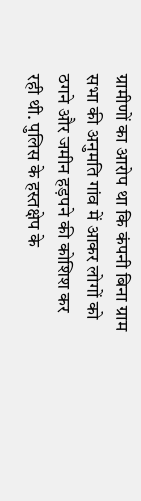ग्रामीणों का आरोप था कि कंपनी बिना ग्राम सभा की अनुमति गांव में आकर लोगों को ठगने और जमीन हड़पने की कोशिश कर रही थी. पुलिस के हस्तक्षेप के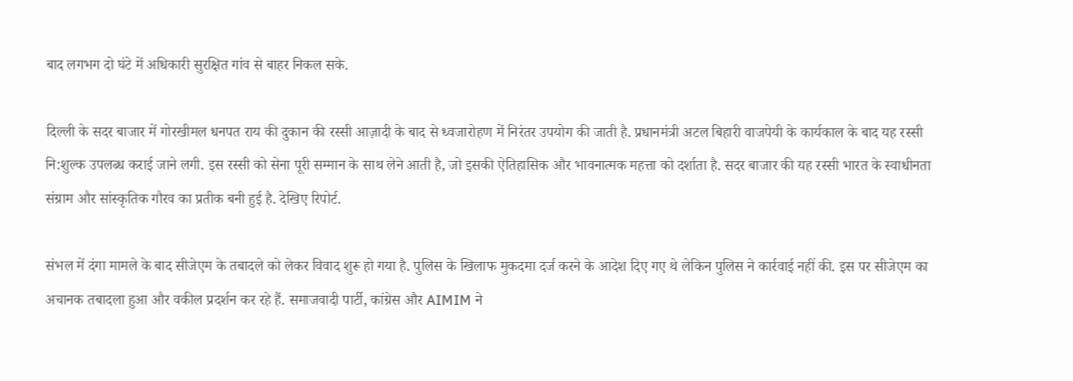बाद लगभग दो घंटे में अधिकारी सुरक्षित गांव से बाहर निकल सके.

दिल्ली के सदर बाजार में गोरखीमल धनपत राय की दुकान की रस्सी आज़ादी के बाद से ध्वजारोहण में निरंतर उपयोग की जाती है. प्रधानमंत्री अटल बिहारी वाजपेयी के कार्यकाल के बाद यह रस्सी नि:शुल्क उपलब्ध कराई जाने लगी. इस रस्सी को सेना पूरी सम्मान के साथ लेने आती है, जो इसकी ऐतिहासिक और भावनात्मक महत्ता को दर्शाता है. सदर बाजार की यह रस्सी भारत के स्वाधीनता संग्राम और सांस्कृतिक गौरव का प्रतीक बनी हुई है. देखिए रिपोर्ट.

संभल में दंगा मामले के बाद सीजेएम के तबादले को लेकर विवाद शुरू हो गया है. पुलिस के खिलाफ मुकदमा दर्ज करने के आदेश दिए गए थे लेकिन पुलिस ने कार्रवाई नहीं की. इस पर सीजेएम का अचानक तबादला हुआ और वकील प्रदर्शन कर रहे हैं. समाजवादी पार्टी, कांग्रेस और AIMIM ने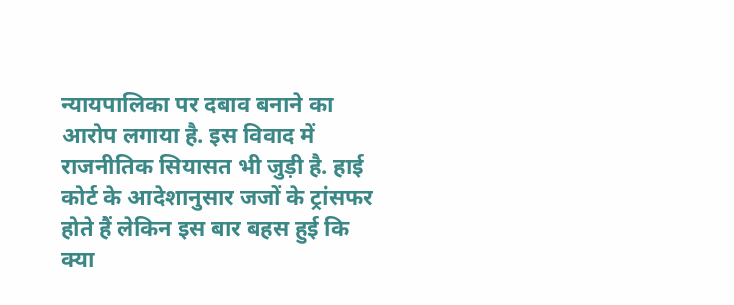न्यायपालिका पर दबाव बनाने का आरोप लगाया है. इस विवाद में राजनीतिक सियासत भी जुड़ी है. हाई कोर्ट के आदेशानुसार जजों के ट्रांसफर होते हैं लेकिन इस बार बहस हुई कि क्या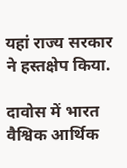यहां राज्य सरकार ने हस्तक्षेप किया.

दावोस में भारत वैश्विक आर्थिक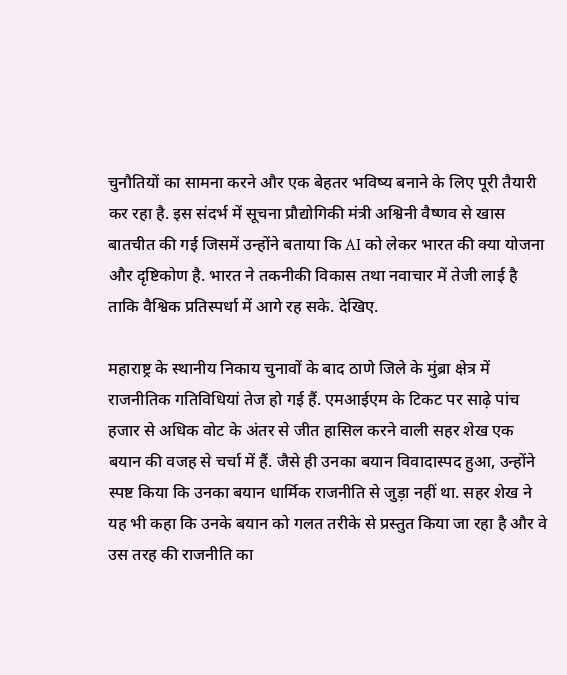चुनौतियों का सामना करने और एक बेहतर भविष्य बनाने के लिए पूरी तैयारी कर रहा है. इस संदर्भ में सूचना प्रौद्योगिकी मंत्री अश्विनी वैष्णव से खास बातचीत की गई जिसमें उन्होंने बताया कि AI को लेकर भारत की क्या योजना और दृष्टिकोण है. भारत ने तकनीकी विकास तथा नवाचार में तेजी लाई है ताकि वैश्विक प्रतिस्पर्धा में आगे रह सके. देखिए.

महाराष्ट्र के स्थानीय निकाय चुनावों के बाद ठाणे जिले के मुंब्रा क्षेत्र में राजनीतिक गतिविधियां तेज हो गई हैं. एमआईएम के टिकट पर साढ़े पांच हजार से अधिक वोट के अंतर से जीत हासिल करने वाली सहर शेख एक बयान की वजह से चर्चा में हैं. जैसे ही उनका बयान विवादास्पद हुआ, उन्होंने स्पष्ट किया कि उनका बयान धार्मिक राजनीति से जुड़ा नहीं था. सहर शेख ने यह भी कहा कि उनके बयान को गलत तरीके से प्रस्तुत किया जा रहा है और वे उस तरह की राजनीति का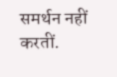समर्थन नहीं करतीं.